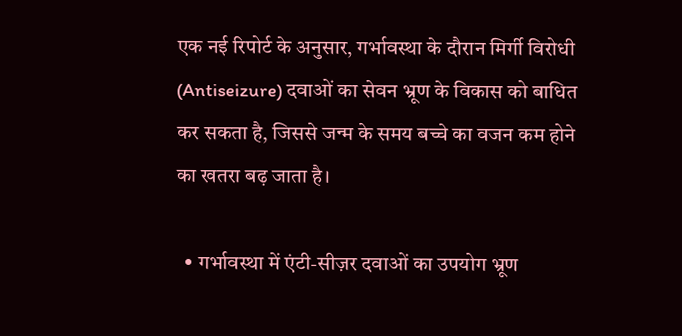एक नई रिपोर्ट के अनुसार, गर्भावस्था के दौरान मिर्गी विरोधी (Antiseizure) दवाओं का सेवन भ्रूण के विकास को बाधित कर सकता है, जिससे जन्म के समय बच्चे का वजन कम होने का खतरा बढ़ जाता है।

  • गर्भावस्था में एंटी-सीज़र दवाओं का उपयोग भ्रूण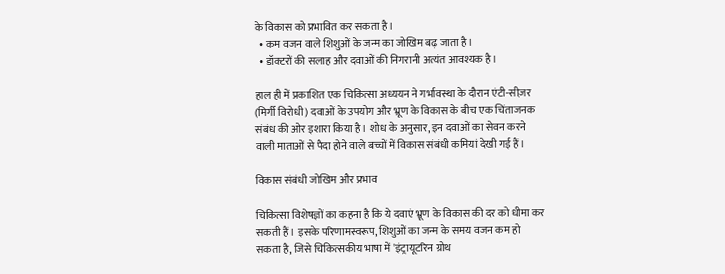के विकास को प्रभावित कर सकता है।
  • कम वजन वाले शिशुओं के जन्म का जोखिम बढ़ जाता है।
  • डॉक्टरों की सलाह और दवाओं की निगरानी अत्यंत आवश्यक है।

हाल ही में प्रकाशित एक चिकित्सा अध्ययन ने गर्भावस्था के दौरान एंटी-सीज़र (मिर्गी विरोधी) दवाओं के उपयोग और भ्रूण के विकास के बीच एक चिंताजनक संबंध की ओर इशारा किया है। शोध के अनुसार, इन दवाओं का सेवन करने वाली माताओं से पैदा होने वाले बच्चों में विकास संबंधी कमियां देखी गई हैं।

विकास संबंधी जोखिम और प्रभाव

चिकित्सा विशेषज्ञों का कहना है कि ये दवाएं भ्रूण के विकास की दर को धीमा कर सकती हैं। इसके परिणामस्वरूप, शिशुओं का जन्म के समय वजन कम हो सकता है, जिसे चिकित्सकीय भाषा में 'इंट्रायूटरिन ग्रोथ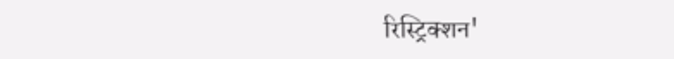रिस्ट्रिक्शन'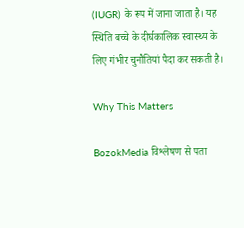(IUGR) के रूप में जाना जाता है। यह स्थिति बच्चे के दीर्घकालिक स्वास्थ्य के लिए गंभीर चुनौतियां पैदा कर सकती है।

Why This Matters

BozokMedia विश्लेषण से पता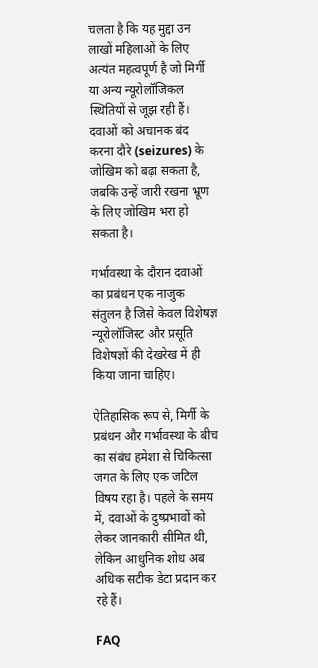चलता है कि यह मुद्दा उन लाखों महिलाओं के लिए अत्यंत महत्वपूर्ण है जो मिर्गी या अन्य न्यूरोलॉजिकल स्थितियों से जूझ रही हैं। दवाओं को अचानक बंद करना दौरे (seizures) के जोखिम को बढ़ा सकता है, जबकि उन्हें जारी रखना भ्रूण के लिए जोखिम भरा हो सकता है।

गर्भावस्था के दौरान दवाओं का प्रबंधन एक नाजुक संतुलन है जिसे केवल विशेषज्ञ न्यूरोलॉजिस्ट और प्रसूति विशेषज्ञों की देखरेख में ही किया जाना चाहिए।

ऐतिहासिक रूप से, मिर्गी के प्रबंधन और गर्भावस्था के बीच का संबंध हमेशा से चिकित्सा जगत के लिए एक जटिल विषय रहा है। पहले के समय में, दवाओं के दुष्प्रभावों को लेकर जानकारी सीमित थी, लेकिन आधुनिक शोध अब अधिक सटीक डेटा प्रदान कर रहे हैं।

FAQ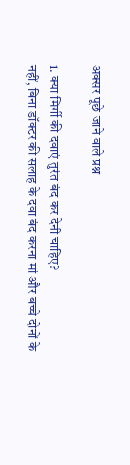अक्सर पूछे जाने वाले प्रश्न

1. क्या मिर्गी की दवाएं तुरंत बंद कर देनी चाहिए?
नहीं, बिना डॉक्टर की सलाह के दवा बंद करना मां और बच्चे दोनों के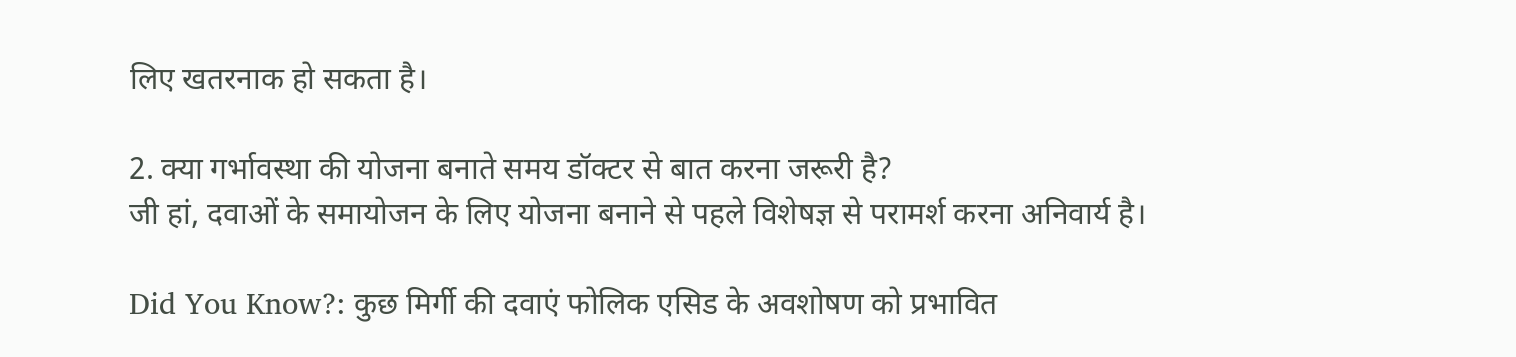लिए खतरनाक हो सकता है।

2. क्या गर्भावस्था की योजना बनाते समय डॉक्टर से बात करना जरूरी है?
जी हां, दवाओं के समायोजन के लिए योजना बनाने से पहले विशेषज्ञ से परामर्श करना अनिवार्य है।

Did You Know?: कुछ मिर्गी की दवाएं फोलिक एसिड के अवशोषण को प्रभावित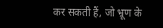कर सकती हैं, जो भ्रूण के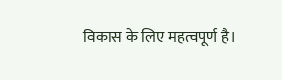विकास के लिए महत्वपूर्ण है।